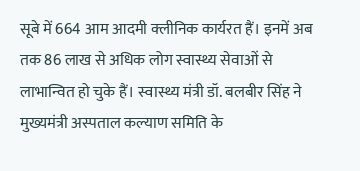सूबे में 664 आम आदमी क्लीनिक कार्यरत हैं। इनमें अब तक 86 लाख से अधिक लोग स्वास्थ्य सेवाओं से लाभान्वित हो चुके हैं। स्वास्थ्य मंत्री डॉ. बलबीर सिंह ने मुख्यमंत्री अस्पताल कल्याण समिति के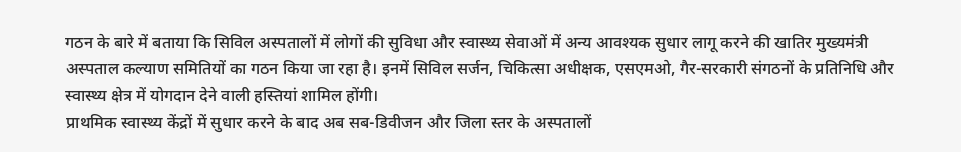गठन के बारे में बताया कि सिविल अस्पतालों में लोगों की सुविधा और स्वास्थ्य सेवाओं में अन्य आवश्यक सुधार लागू करने की खातिर मुख्यमंत्री अस्पताल कल्याण समितियों का गठन किया जा रहा है। इनमें सिविल सर्जन, चिकित्सा अधीक्षक, एसएमओ, गैर-सरकारी संगठनों के प्रतिनिधि और स्वास्थ्य क्षेत्र में योगदान देने वाली हस्तियां शामिल होंगी।
प्राथमिक स्वास्थ्य केंद्रों में सुधार करने के बाद अब सब-डिवीजन और जिला स्तर के अस्पतालों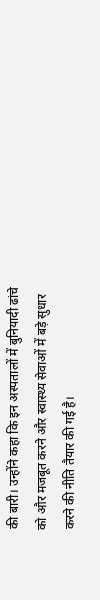की बारी। उन्होंने कहा कि इन अस्पतालों में बुनियादी ढांचे को और मजबूत करने और स्वास्थ्य सेवाओं में बड़े सुधार करने की नीति तैयार की गई है।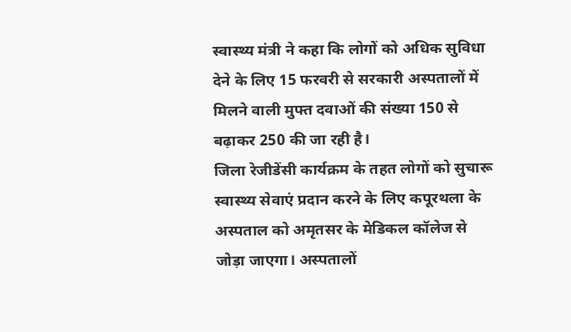स्वास्थ्य मंत्री ने कहा कि लोगों को अधिक सुविधा देने के लिए 15 फरवरी से सरकारी अस्पतालों में मिलने वाली मुफ्त दवाओं की संख्या 150 से बढ़ाकर 250 की जा रही है।
जिला रेजीडेंसी कार्यक्रम के तहत लोगों को सुचारू स्वास्थ्य सेवाएं प्रदान करने के लिए कपूरथला के अस्पताल को अमृतसर के मेडिकल कॉलेज से जोड़ा जाएगा। अस्पतालों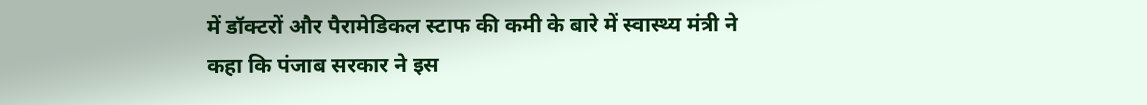में डॉक्टरों और पैरामेडिकल स्टाफ की कमी के बारे में स्वास्थ्य मंत्री ने कहा कि पंजाब सरकार ने इस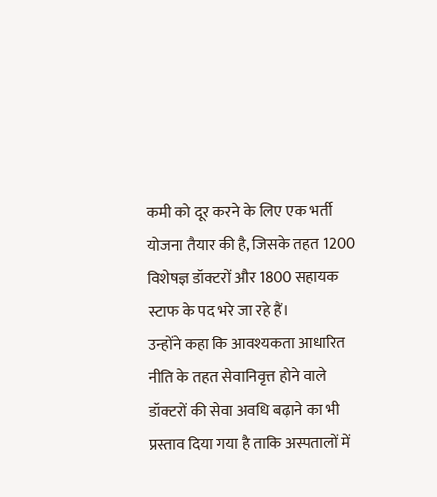कमी को दूर करने के लिए एक भर्ती योजना तैयार की है, जिसके तहत 1200 विशेषज्ञ डॉक्टरों और 1800 सहायक स्टाफ के पद भरे जा रहे हैं।
उन्होंने कहा कि आवश्यकता आधारित नीति के तहत सेवानिवृत्त होने वाले डॉक्टरों की सेवा अवधि बढ़ाने का भी प्रस्ताव दिया गया है ताकि अस्पतालों में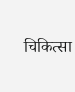चिकित्सा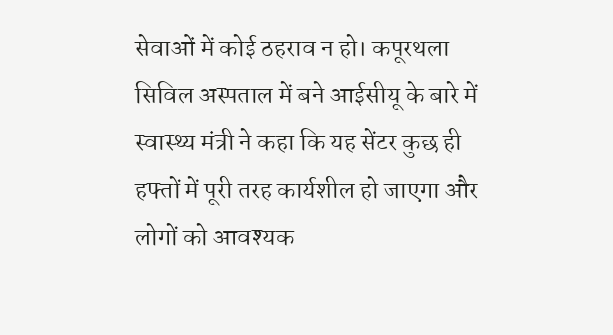सेवाओं में कोई ठहराव न हो। कपूरथला सिविल अस्पताल में बने आईसीयू के बारे में स्वास्थ्य मंत्री ने कहा कि यह सेंटर कुछ ही हफ्तों में पूरी तरह कार्यशील हो जाएगा और लोगों को आवश्यक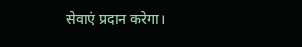सेवाएं प्रदान करेगा।